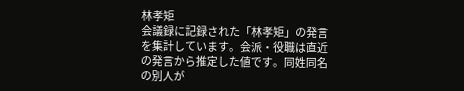林孝矩
会議録に記録された「林孝矩」の発言を集計しています。会派・役職は直近の発言から推定した値です。同姓同名の別人が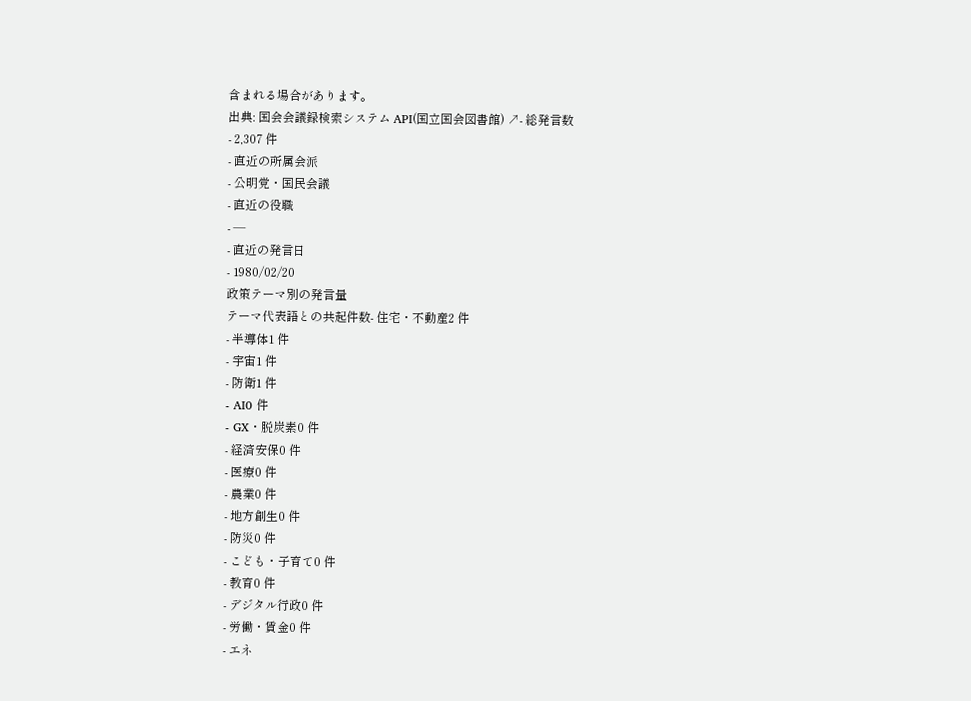含まれる場合があります。
出典: 国会会議録検索システム API(国立国会図書館) ↗- 総発言数
- 2,307 件
- 直近の所属会派
- 公明党・国民会議
- 直近の役職
- —
- 直近の発言日
- 1980/02/20
政策テーマ別の発言量
テーマ代表語との共起件数- 住宅・不動産2 件
- 半導体1 件
- 宇宙1 件
- 防衛1 件
- AI0 件
- GX・脱炭素0 件
- 経済安保0 件
- 医療0 件
- 農業0 件
- 地方創生0 件
- 防災0 件
- こども・子育て0 件
- 教育0 件
- デジタル行政0 件
- 労働・賃金0 件
- エネ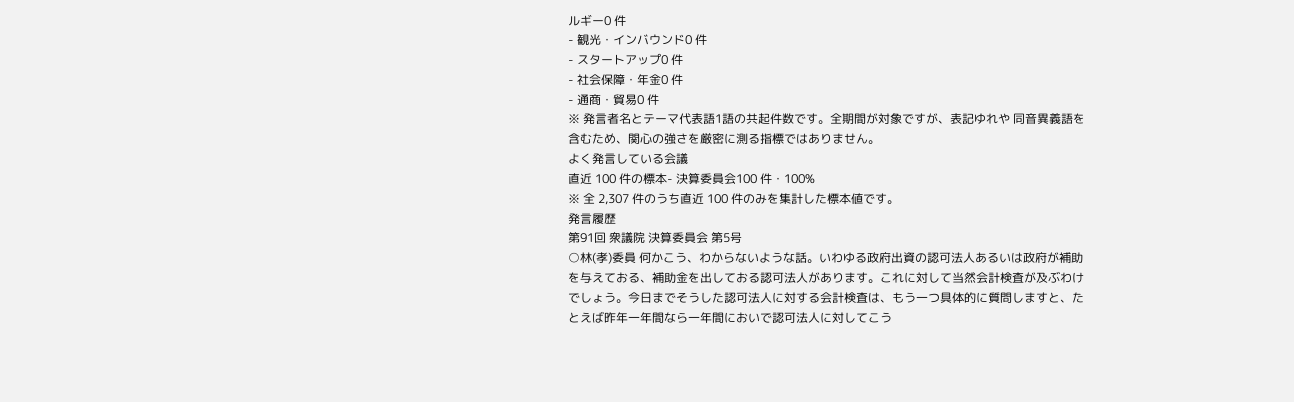ルギー0 件
- 観光・インバウンド0 件
- スタートアップ0 件
- 社会保障・年金0 件
- 通商・貿易0 件
※ 発言者名とテーマ代表語1語の共起件数です。全期間が対象ですが、表記ゆれや 同音異義語を含むため、関心の強さを厳密に測る指標ではありません。
よく発言している会議
直近 100 件の標本- 決算委員会100 件・100%
※ 全 2,307 件のうち直近 100 件のみを集計した標本値です。
発言履歴
第91回 衆議院 決算委員会 第5号
○林(孝)委員 何かこう、わからないような話。いわゆる政府出資の認可法人あるいは政府が補助を与えておる、補助金を出しておる認可法人があります。これに対して当然会計検査が及ぶわけでしょう。今日までそうした認可法人に対する会計検査は、もう一つ具体的に質問しますと、たとえば昨年一年間なら一年間においで認可法人に対してこう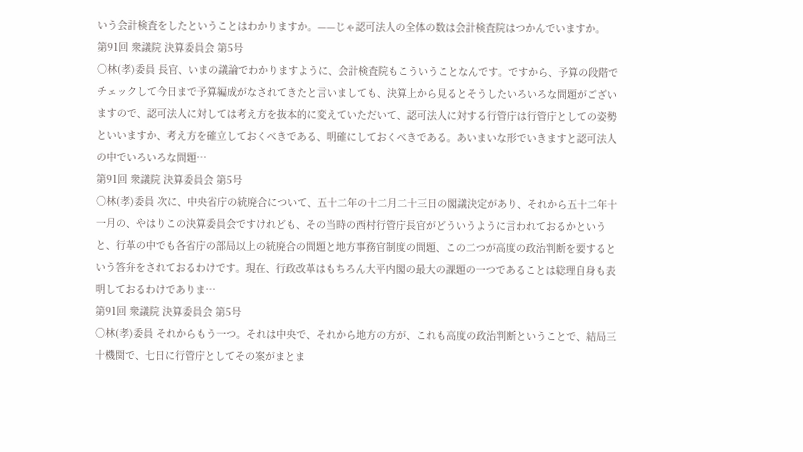いう会計検査をしたということはわかりますか。——じゃ認可法人の全体の数は会計検査院はつかんでいますか。
第91回 衆議院 決算委員会 第5号
○林(孝)委員 長官、いまの議論でわかりますように、会計検査院もこういうことなんです。ですから、予算の段階でチェックして今日まで予算編成がなされてきたと言いましても、決算上から見るとそうしたいろいろな問題がございますので、認可法人に対しては考え方を抜本的に変えていただいて、認可法人に対する行管庁は行管庁としての姿勢といいますか、考え方を確立しておくべきである、明確にしておくべきである。あいまいな形でいきますと認可法人の中でいろいろな問題…
第91回 衆議院 決算委員会 第5号
○林(孝)委員 次に、中央省庁の統廃合について、五十二年の十二月二十三日の閣議決定があり、それから五十二年十一月の、やはりこの決算委員会ですけれども、その当時の西村行管庁長官がどういうように言われておるかというと、行革の中でも各省庁の部局以上の統廃合の問題と地方事務官制度の問題、この二つが高度の政治判断を要するという答弁をされておるわけです。現在、行政改革はもちろん大平内閣の最大の課題の一つであることは総理自身も表明しておるわけでありま…
第91回 衆議院 決算委員会 第5号
○林(孝)委員 それからもう一つ。それは中央で、それから地方の方が、これも高度の政治判断ということで、結局三十機関で、七日に行管庁としてその案がまとま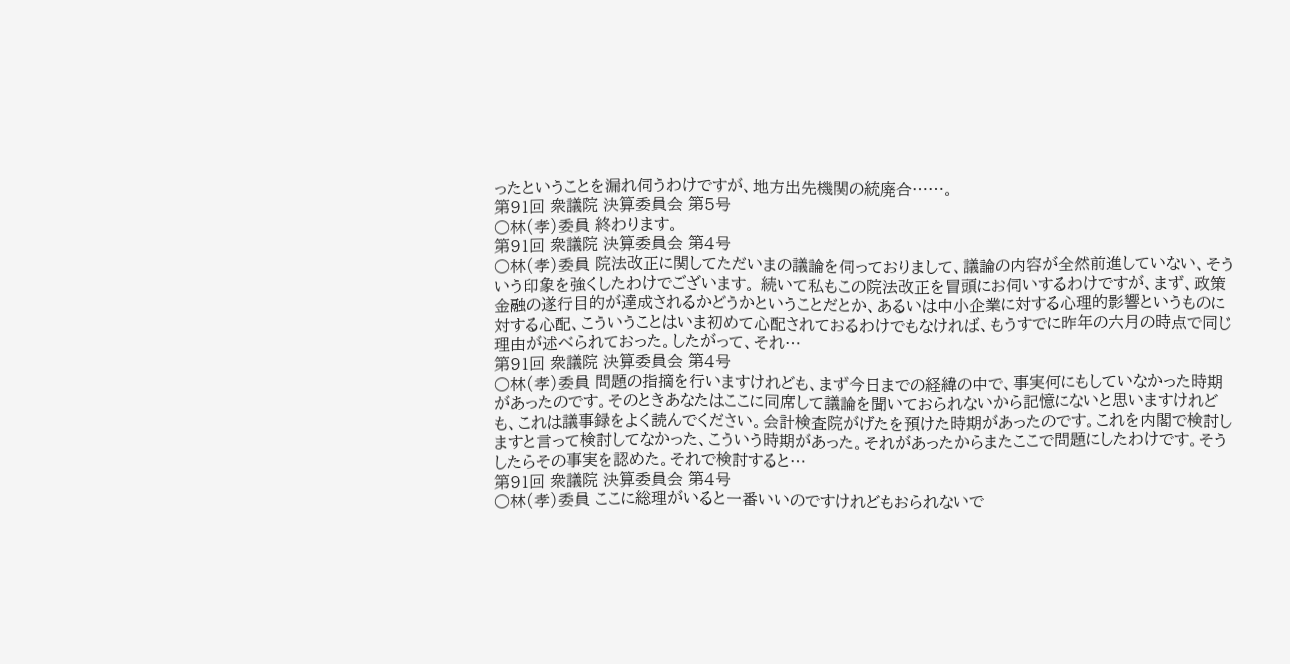ったということを漏れ伺うわけですが、地方出先機関の統廃合……。
第91回 衆議院 決算委員会 第5号
○林(孝)委員 終わります。
第91回 衆議院 決算委員会 第4号
○林(孝)委員 院法改正に関してただいまの議論を伺っておりまして、議論の内容が全然前進していない、そういう印象を強くしたわけでございます。 続いて私もこの院法改正を冒頭にお伺いするわけですが、まず、政策金融の遂行目的が達成されるかどうかということだとか、あるいは中小企業に対する心理的影響というものに対する心配、こういうことはいま初めて心配されておるわけでもなければ、もうすでに昨年の六月の時点で同じ理由が述べられておった。したがって、それ…
第91回 衆議院 決算委員会 第4号
○林(孝)委員 問題の指摘を行いますけれども、まず今日までの経緯の中で、事実何にもしていなかった時期があったのです。そのときあなたはここに同席して議論を聞いておられないから記憶にないと思いますけれども、これは議事録をよく読んでください。会計検査院がげたを預けた時期があったのです。これを内閣で検討しますと言って検討してなかった、こういう時期があった。それがあったからまたここで問題にしたわけです。そうしたらその事実を認めた。それで検討すると…
第91回 衆議院 決算委員会 第4号
○林(孝)委員 ここに総理がいると一番いいのですけれどもおられないで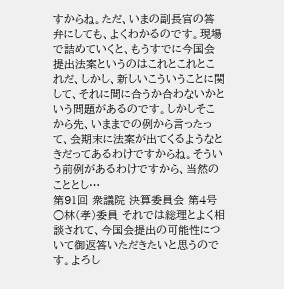すからね。ただ、いまの副長官の答弁にしても、よくわかるのです。現場で詰めていくと、もうすでに今国会提出法案というのはこれとこれとこれだ、しかし、新しいこういうことに関して、それに間に合うか合わないかという問題があるのです。しかしそこから先、いままでの例から言ったって、会期末に法案が出てくるようなときだってあるわけですからね。そういう前例があるわけですから、当然のこととし…
第91回 衆議院 決算委員会 第4号
○林(孝)委員 それでは総理とよく相談されて、今国会提出の可能性について御返答いただきたいと思うのです。よろし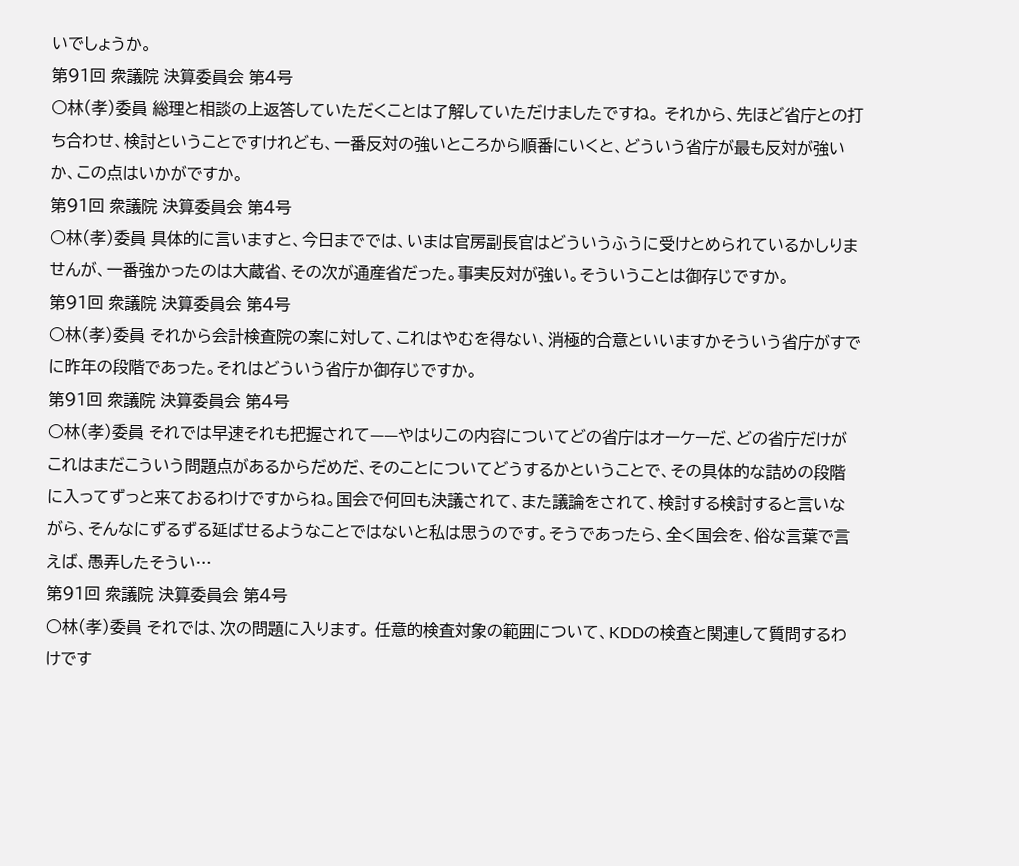いでしょうか。
第91回 衆議院 決算委員会 第4号
○林(孝)委員 総理と相談の上返答していただくことは了解していただけましたですね。 それから、先ほど省庁との打ち合わせ、検討ということですけれども、一番反対の強いところから順番にいくと、どういう省庁が最も反対が強いか、この点はいかがですか。
第91回 衆議院 決算委員会 第4号
○林(孝)委員 具体的に言いますと、今日まででは、いまは官房副長官はどういうふうに受けとめられているかしりませんが、一番強かったのは大蔵省、その次が通産省だった。事実反対が強い。そういうことは御存じですか。
第91回 衆議院 決算委員会 第4号
○林(孝)委員 それから会計検査院の案に対して、これはやむを得ない、消極的合意といいますかそういう省庁がすでに昨年の段階であった。それはどういう省庁か御存じですか。
第91回 衆議院 決算委員会 第4号
○林(孝)委員 それでは早速それも把握されて——やはりこの内容についてどの省庁はオーケーだ、どの省庁だけがこれはまだこういう問題点があるからだめだ、そのことについてどうするかということで、その具体的な詰めの段階に入ってずっと来ておるわけですからね。国会で何回も決議されて、また議論をされて、検討する検討すると言いながら、そんなにずるずる延ばせるようなことではないと私は思うのです。そうであったら、全く国会を、俗な言葉で言えば、愚弄したそうい…
第91回 衆議院 決算委員会 第4号
○林(孝)委員 それでは、次の問題に入ります。 任意的検査対象の範囲について、KDDの検査と関連して質問するわけです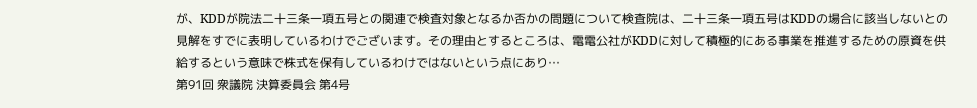が、KDDが院法二十三条一項五号との関連で検査対象となるか否かの問題について検査院は、二十三条一項五号はKDDの場合に該当しないとの見解をすでに表明しているわけでございます。その理由とするところは、電電公社がKDDに対して積極的にある事業を推進するための原資を供給するという意味で株式を保有しているわけではないという点にあり…
第91回 衆議院 決算委員会 第4号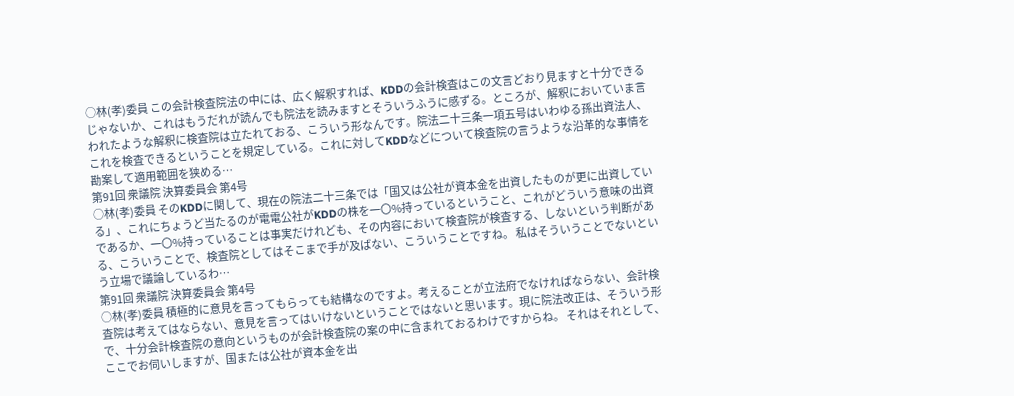○林(孝)委員 この会計検査院法の中には、広く解釈すれば、KDDの会計検査はこの文言どおり見ますと十分できるじゃないか、これはもうだれが読んでも院法を読みますとそういうふうに感ずる。ところが、解釈においていま言われたような解釈に検査院は立たれておる、こういう形なんです。院法二十三条一項五号はいわゆる孫出資法人、これを検査できるということを規定している。これに対してKDDなどについて検査院の言うような沿革的な事情を勘案して適用範囲を狭める…
第91回 衆議院 決算委員会 第4号
○林(孝)委員 そのKDDに関して、現在の院法二十三条では「国又は公社が資本金を出資したものが更に出資している」、これにちょうど当たるのが電電公社がKDDの株を一〇%持っているということ、これがどういう意味の出資であるか、一〇%持っていることは事実だけれども、その内容において検査院が検査する、しないという判断がある、こういうことで、検査院としてはそこまで手が及ばない、こういうことですね。 私はそういうことでないという立場で議論しているわ…
第91回 衆議院 決算委員会 第4号
○林(孝)委員 積極的に意見を言ってもらっても結構なのですよ。考えることが立法府でなければならない、会計検査院は考えてはならない、意見を言ってはいけないということではないと思います。現に院法改正は、そういう形で、十分会計検査院の意向というものが会計検査院の案の中に含まれておるわけですからね。 それはそれとして、ここでお伺いしますが、国または公社が資本金を出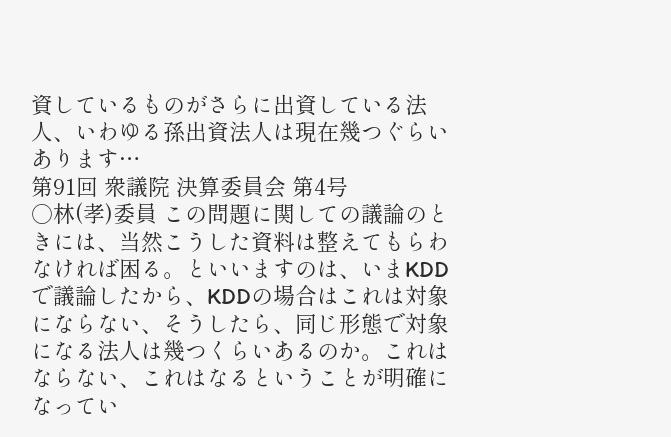資しているものがさらに出資している法人、いわゆる孫出資法人は現在幾つぐらいあります…
第91回 衆議院 決算委員会 第4号
○林(孝)委員 この問題に関しての議論のときには、当然こうした資料は整えてもらわなければ困る。といいますのは、いまKDDで議論したから、KDDの場合はこれは対象にならない、そうしたら、同じ形態で対象になる法人は幾つくらいあるのか。これはならない、これはなるということが明確になってい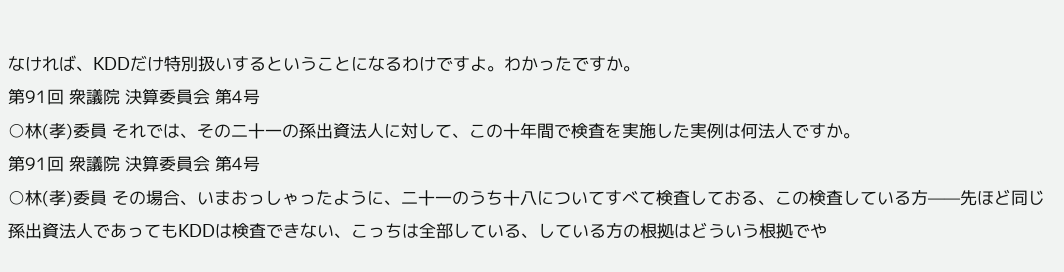なければ、KDDだけ特別扱いするということになるわけですよ。わかったですか。
第91回 衆議院 決算委員会 第4号
○林(孝)委員 それでは、その二十一の孫出資法人に対して、この十年間で検査を実施した実例は何法人ですか。
第91回 衆議院 決算委員会 第4号
○林(孝)委員 その場合、いまおっしゃったように、二十一のうち十八についてすべて検査しておる、この検査している方——先ほど同じ孫出資法人であってもKDDは検査できない、こっちは全部している、している方の根拠はどういう根拠でや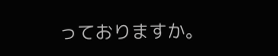っておりますか。